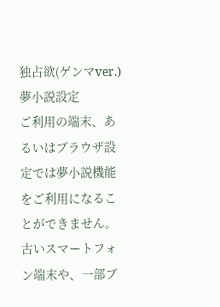独占欲(ゲンマver.)
夢小説設定
ご利用の端末、あるいはブラウザ設定では夢小説機能をご利用になることができません。
古いスマートフォン端末や、一部ブ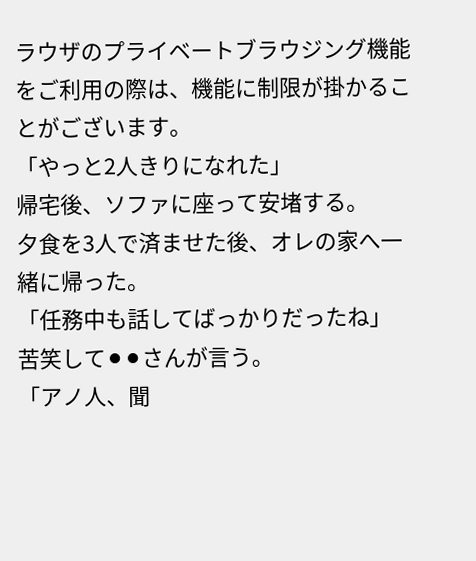ラウザのプライベートブラウジング機能をご利用の際は、機能に制限が掛かることがございます。
「やっと2人きりになれた」
帰宅後、ソファに座って安堵する。
夕食を3人で済ませた後、オレの家へ一緒に帰った。
「任務中も話してばっかりだったね」
苦笑して⚫⚫さんが言う。
「アノ人、聞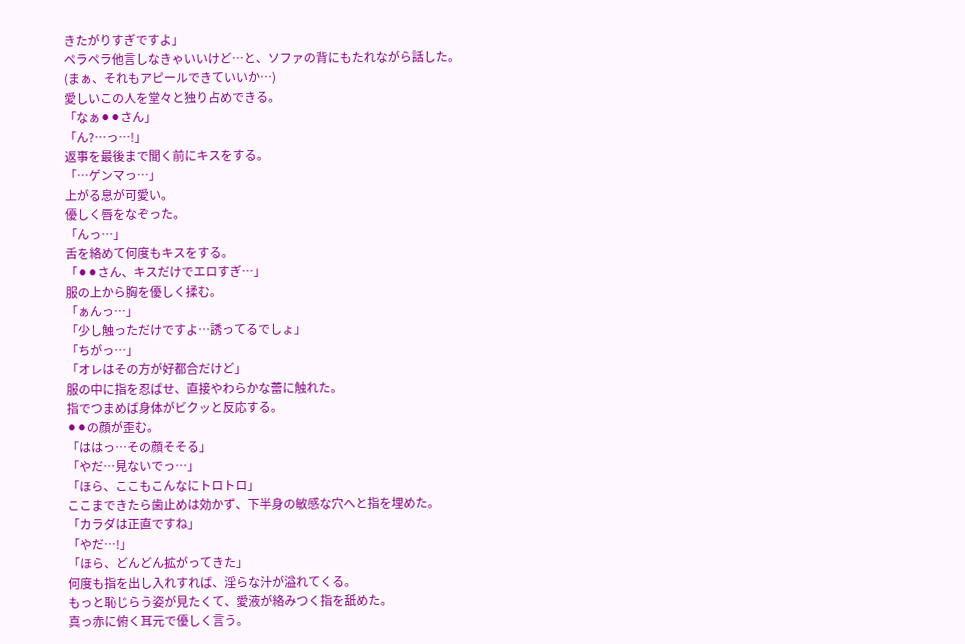きたがりすぎですよ」
ペラペラ他言しなきゃいいけど…と、ソファの背にもたれながら話した。
(まぁ、それもアピールできていいか…)
愛しいこの人を堂々と独り占めできる。
「なぁ⚫⚫さん」
「ん?…っ…!」
返事を最後まで聞く前にキスをする。
「…ゲンマっ…」
上がる息が可愛い。
優しく唇をなぞった。
「んっ…」
舌を絡めて何度もキスをする。
「⚫⚫さん、キスだけでエロすぎ…」
服の上から胸を優しく揉む。
「ぁんっ…」
「少し触っただけですよ…誘ってるでしょ」
「ちがっ…」
「オレはその方が好都合だけど」
服の中に指を忍ばせ、直接やわらかな蕾に触れた。
指でつまめば身体がビクッと反応する。
⚫⚫の顔が歪む。
「ははっ…その顔そそる」
「やだ…見ないでっ…」
「ほら、ここもこんなにトロトロ」
ここまできたら歯止めは効かず、下半身の敏感な穴へと指を埋めた。
「カラダは正直ですね」
「やだ…!」
「ほら、どんどん拡がってきた」
何度も指を出し入れすれば、淫らな汁が溢れてくる。
もっと恥じらう姿が見たくて、愛液が絡みつく指を舐めた。
真っ赤に俯く耳元で優しく言う。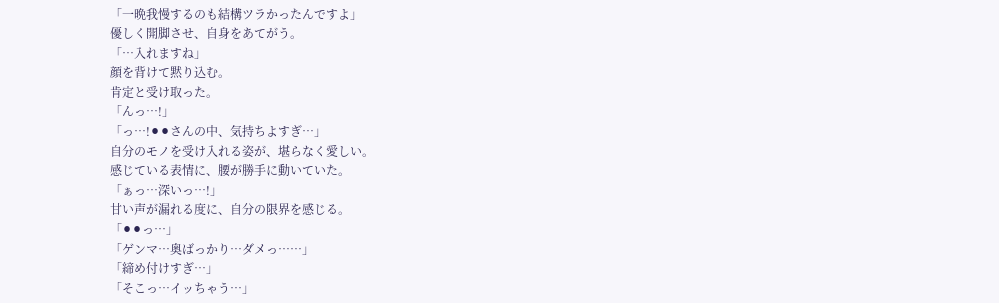「一晩我慢するのも結構ツラかったんですよ」
優しく開脚させ、自身をあてがう。
「…入れますね」
顔を背けて黙り込む。
肯定と受け取った。
「んっ…!」
「っ…!⚫⚫さんの中、気持ちよすぎ…」
自分のモノを受け入れる姿が、堪らなく愛しい。
感じている表情に、腰が勝手に動いていた。
「ぁっ…深いっ…!」
甘い声が漏れる度に、自分の限界を感じる。
「⚫⚫っ…」
「ゲンマ…奥ばっかり…ダメっ……」
「締め付けすぎ…」
「そこっ…イッちゃう…」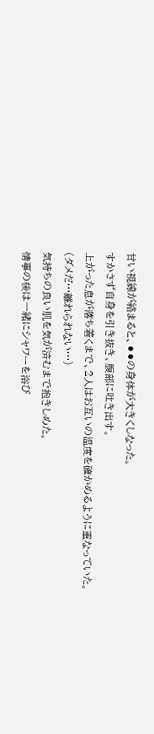甘い視線が絡まると、⚫⚫の身体が大きくしなった。
すかさず自身を引き抜き、腹部に吐き出す。
上がった息が落ち着くまで、2人はお互いの温度を確かめるように重なっていた。
(ダメだ…離れられない…)
気持ちの良い肌を気が済むまで抱きしめた。
情事の後は一緒にシャワーを浴び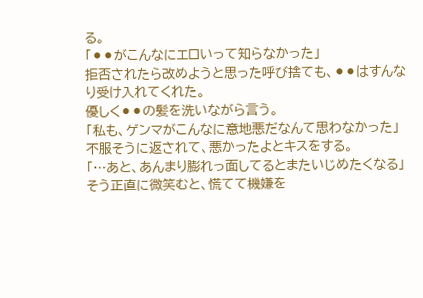る。
「⚫⚫がこんなにエロいって知らなかった」
拒否されたら改めようと思った呼び捨ても、⚫⚫はすんなり受け入れてくれた。
優しく⚫⚫の髪を洗いながら言う。
「私も、ゲンマがこんなに意地悪だなんて思わなかった」
不服そうに返されて、悪かったよとキスをする。
「…あと、あんまり膨れっ面してるとまたいじめたくなる」
そう正直に微笑むと、慌てて機嫌を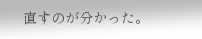直すのが分かった。